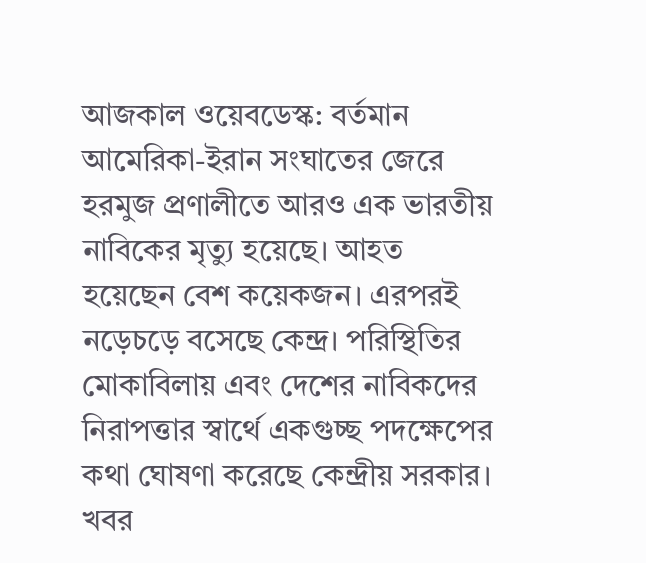আজকাল ওয়েবডেস্ক: বর্তমান আমেরিকা-ইরান সংঘাতের জেরে হরমুজ প্রণালীতে আরও এক ভারতীয় নাবিকের মৃত্যু হয়েছে। আহত হয়েছেন বেশ কয়েকজন। এরপরই নড়েচড়ে বসেছে কেন্দ্র। পরিস্থিতির মোকাবিলায় এবং দেশের নাবিকদের নিরাপত্তার স্বার্থে একগুচ্ছ পদক্ষেপের কথা ঘোষণা করেছে কেন্দ্রীয় সরকার। খবর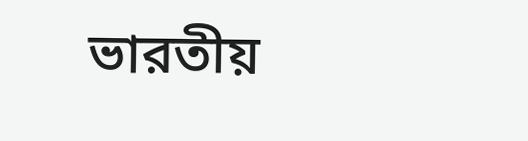ভারতীয়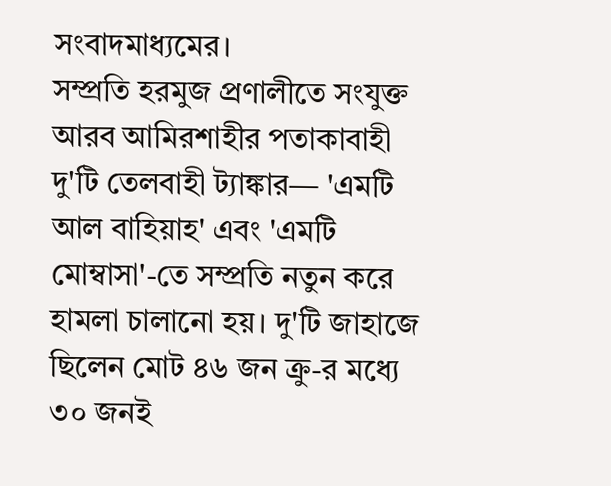সংবাদমাধ্যমের।
সম্প্রতি হরমুজ প্রণালীতে সংযুক্ত আরব আমিরশাহীর পতাকাবাহী দু'টি তেলবাহী ট্যাঙ্কার— 'এমটি আল বাহিয়াহ' এবং 'এমটি মোম্বাসা'-তে সম্প্রতি নতুন করে হামলা চালানো হয়। দু'টি জাহাজে ছিলেন মোট ৪৬ জন ক্রু-র মধ্যে ৩০ জনই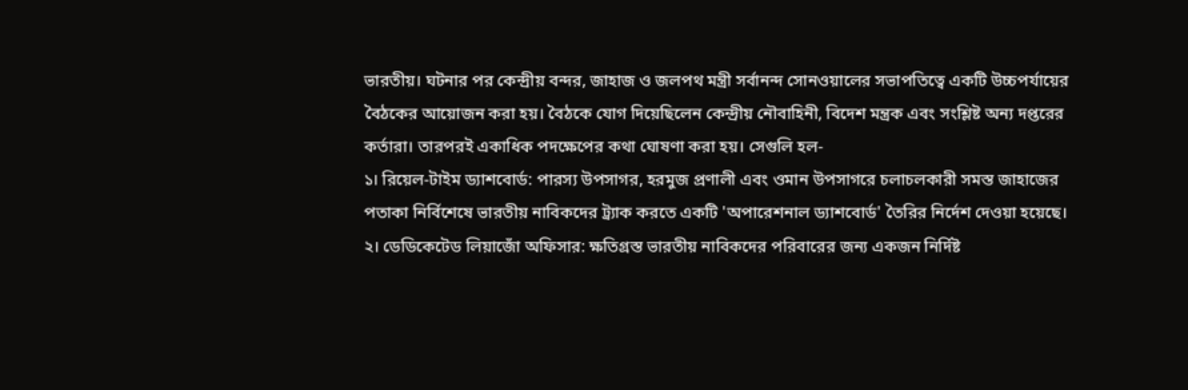ভারতীয়। ঘটনার পর কেন্দ্রীয় বন্দর, জাহাজ ও জলপথ মন্ত্রী সর্বানন্দ সোনওয়ালের সভাপতিত্বে একটি উচ্চপর্যায়ের বৈঠকের আয়োজন করা হয়। বৈঠকে যোগ দিয়েছিলেন কেন্দ্রীয় নৌবাহিনী, বিদেশ মন্ত্রক এবং সংশ্লিষ্ট অন্য দপ্তরের কর্তারা। তারপরই একাধিক পদক্ষেপের কথা ঘোষণা করা হয়। সেগুলি হল-
১। রিয়েল-টাইম ড্যাশবোর্ড: পারস্য উপসাগর, হরমুজ প্রণালী এবং ওমান উপসাগরে চলাচলকারী সমস্ত জাহাজের পতাকা নির্বিশেষে ভারতীয় নাবিকদের ট্র্যাক করতে একটি 'অপারেশনাল ড্যাশবোর্ড' তৈরির নির্দেশ দেওয়া হয়েছে।
২। ডেডিকেটেড লিয়াজোঁ অফিসার: ক্ষতিগ্রস্ত ভারতীয় নাবিকদের পরিবারের জন্য একজন নির্দিষ্ট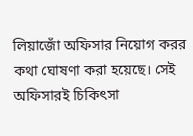লিয়াজোঁ অফিসার নিয়োগ করর কথা ঘোষণা করা হয়েছে। সেই অফিসারই চিকিৎসা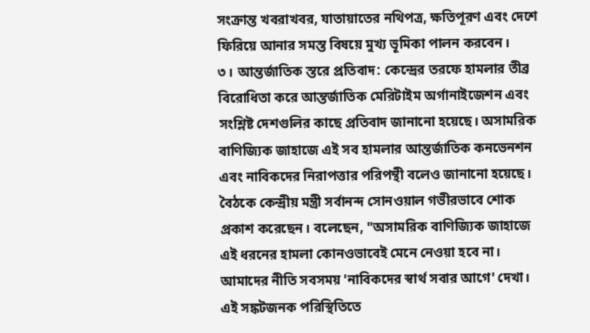সংক্রান্ত খবরাখবর, যাতায়াতের নথিপত্র, ক্ষতিপূরণ এবং দেশে ফিরিয়ে আনার সমস্ত বিষয়ে মুখ্য ভূমিকা পালন করবেন।
৩। আন্তর্জাতিক স্তরে প্রতিবাদ: কেন্দ্রের তরফে হামলার তীব্র বিরোধিতা করে আন্তর্জাতিক মেরিটাইম অর্গানাইজেশন এবং সংশ্লিষ্ট দেশগুলির কাছে প্রতিবাদ জানানো হয়েছে। অসামরিক বাণিজ্যিক জাহাজে এই সব হামলার আন্তর্জাতিক কনভেনশন এবং নাবিকদের নিরাপত্তার পরিপন্থী বলেও জানানো হয়েছে।
বৈঠকে কেন্দ্রীয় মন্ত্রী সর্বানন্দ সোনওয়াল গভীরভাবে শোক প্রকাশ করেছেন। বলেছেন, "অসামরিক বাণিজ্যিক জাহাজে এই ধরনের হামলা কোনওভাবেই মেনে নেওয়া হবে না। আমাদের নীতি সবসময় 'নাবিকদের স্বার্থ সবার আগে' দেখা। এই সঙ্কটজনক পরিস্থিতিতে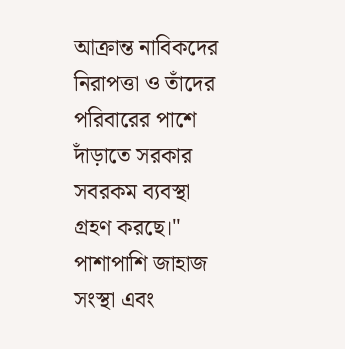আক্রান্ত নাবিকদের নিরাপত্তা ও তাঁদের পরিবারের পাশে দাঁড়াতে সরকার সবরকম ব্যবস্থা গ্রহণ করছে।"
পাশাপাশি জাহাজ সংস্থা এবং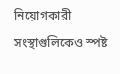নিয়োগকারী সংস্থাগুলিকেও স্পষ্ট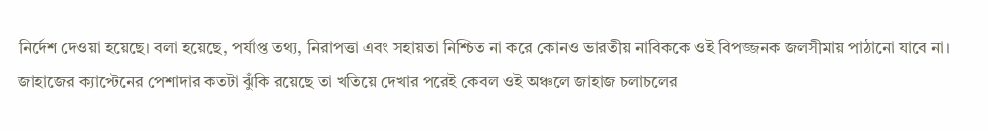নির্দেশ দেওয়া হয়েছে। বলা হয়েছে, পর্যাপ্ত তথ্য, নিরাপত্তা এবং সহায়তা নিশ্চিত না করে কোনও ভারতীয় নাবিককে ওই বিপজ্জনক জলসীমায় পাঠানো যাবে না। জাহাজের ক্যাপ্টেনের পেশাদার কতটা ঝুঁকি রয়েছে তা খতিয়ে দেখার পরেই কেবল ওই অঞ্চলে জাহাজ চলাচলের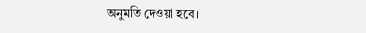অনুমতি দেওয়া হবে।